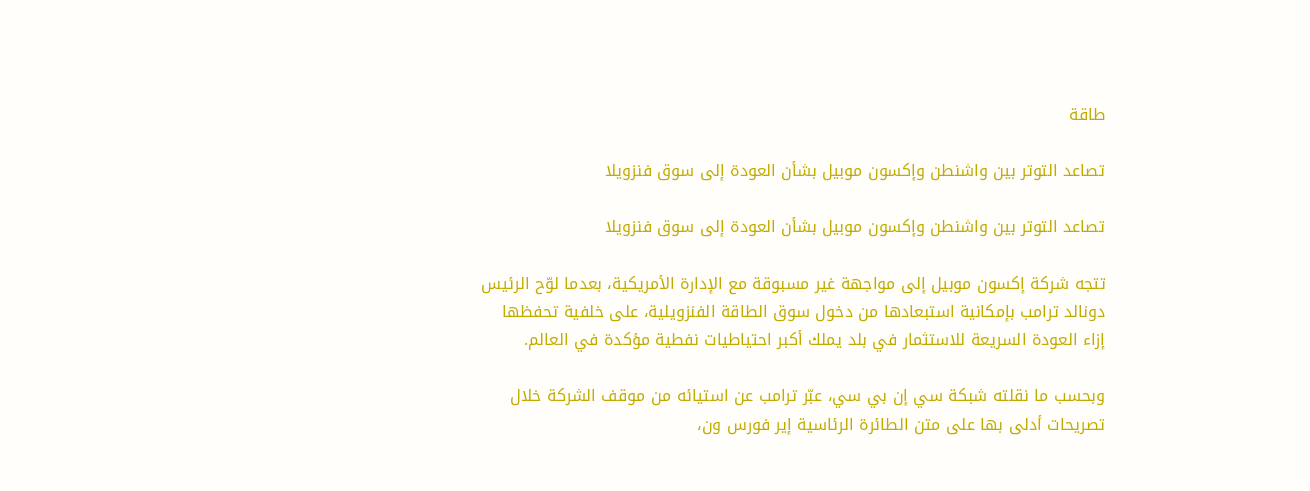طاقة

تصاعد التوتر بين واشنطن وإكسون موبيل بشأن العودة إلى سوق فنزويلا

تصاعد التوتر بين واشنطن وإكسون موبيل بشأن العودة إلى سوق فنزويلا

تتجه شركة إكسون موبيل إلى مواجهة غير مسبوقة مع الإدارة الأمريكية، بعدما لوّح الرئيس دونالد ترامب بإمكانية استبعادها من دخول سوق الطاقة الفنزويلية، على خلفية تحفظها إزاء العودة السريعة للاستثمار في بلد يملك أكبر احتياطيات نفطية مؤكدة في العالم.

وبحسب ما نقلته شبكة سي إن بي سي، عبّر ترامب عن استيائه من موقف الشركة خلال تصريحات أدلى بها على متن الطائرة الرئاسية إير فورس ون،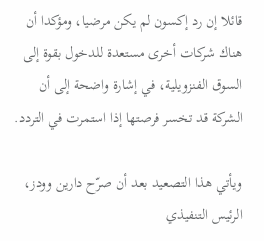قائلا إن رد إكسون لم يكن مرضيا، ومؤكدا أن هناك شركات أخرى مستعدة للدخول بقوة إلى السوق الفنزويلية، في إشارة واضحة إلى أن الشركة قد تخسر فرصتها إذا استمرت في التردد.

ويأتي هذا التصعيد بعد أن صرّح دارين وودز، الرئيس التنفيذي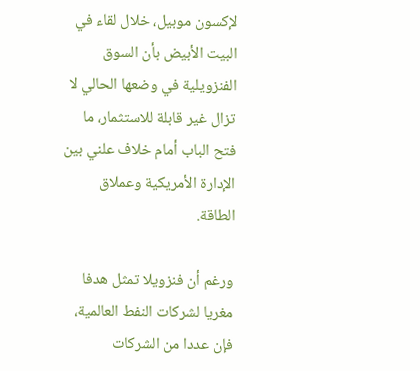لإكسون موبيل، خلال لقاء في البيت الأبيض بأن السوق الفنزويلية في وضعها الحالي لا تزال غير قابلة للاستثمار، ما فتح الباب أمام خلاف علني بين الإدارة الأمريكية وعملاق الطاقة.

ورغم أن فنزويلا تمثل هدفا مغريا لشركات النفط العالمية، فإن عددا من الشركات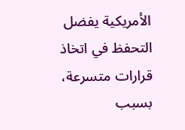الأمريكية يفضل التحفظ في اتخاذ قرارات متسرعة، بسبب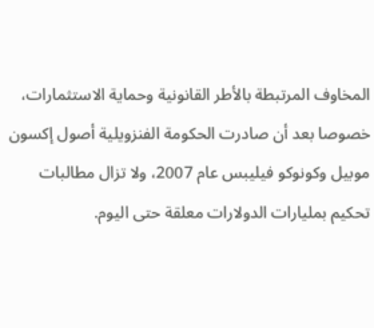المخاوف المرتبطة بالأطر القانونية وحماية الاستثمارات، خصوصا بعد أن صادرت الحكومة الفنزويلية أصول إكسون موبيل وكونوكو فيليبس عام 2007، ولا تزال مطالبات تحكيم بمليارات الدولارات معلقة حتى اليوم.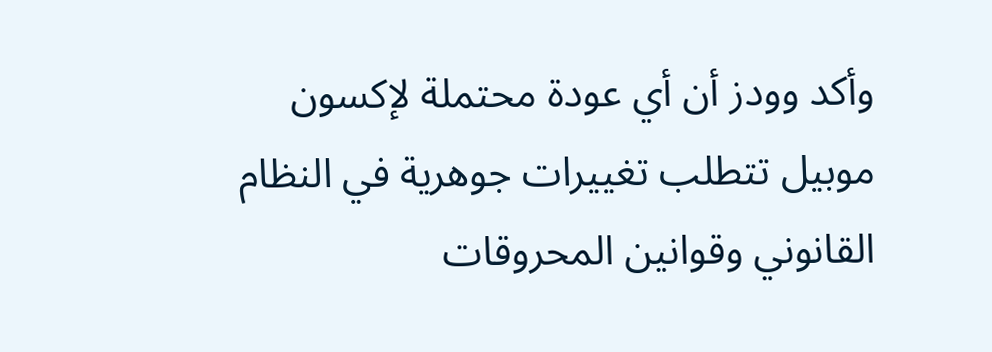وأكد وودز أن أي عودة محتملة لإكسون موبيل تتطلب تغييرات جوهرية في النظام القانوني وقوانين المحروقات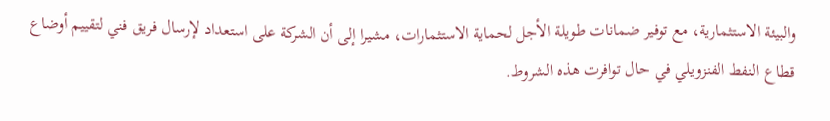والبيئة الاستثمارية، مع توفير ضمانات طويلة الأجل لحماية الاستثمارات، مشيرا إلى أن الشركة على استعداد لإرسال فريق فني لتقييم أوضاع قطاع النفط الفنزويلي في حال توافرت هذه الشروط.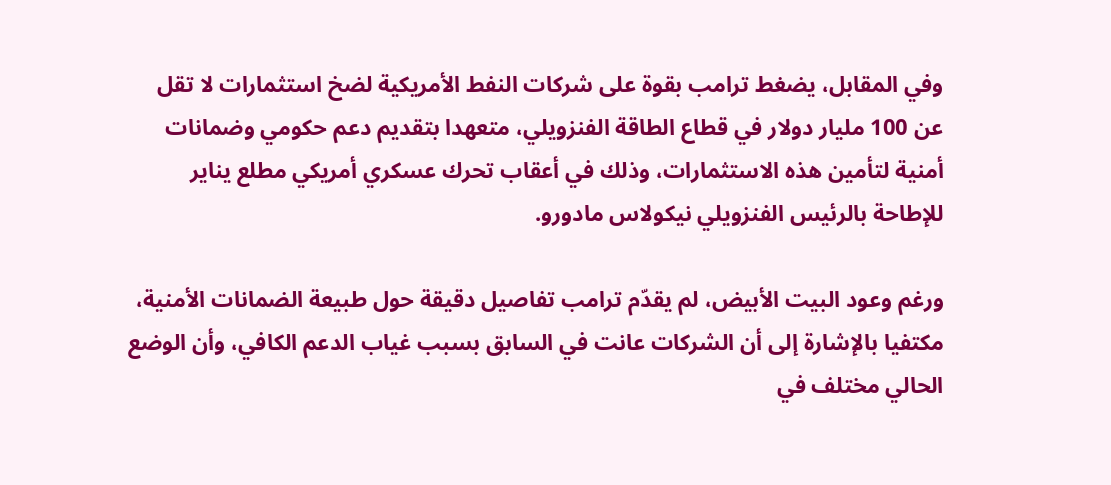وفي المقابل، يضغط ترامب بقوة على شركات النفط الأمريكية لضخ استثمارات لا تقل عن 100 مليار دولار في قطاع الطاقة الفنزويلي، متعهدا بتقديم دعم حكومي وضمانات أمنية لتأمين هذه الاستثمارات، وذلك في أعقاب تحرك عسكري أمريكي مطلع يناير للإطاحة بالرئيس الفنزويلي نيكولاس مادورو.

ورغم وعود البيت الأبيض، لم يقدّم ترامب تفاصيل دقيقة حول طبيعة الضمانات الأمنية، مكتفيا بالإشارة إلى أن الشركات عانت في السابق بسبب غياب الدعم الكافي، وأن الوضع الحالي مختلف في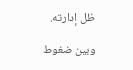ظل إدارته.

وبين ضغوط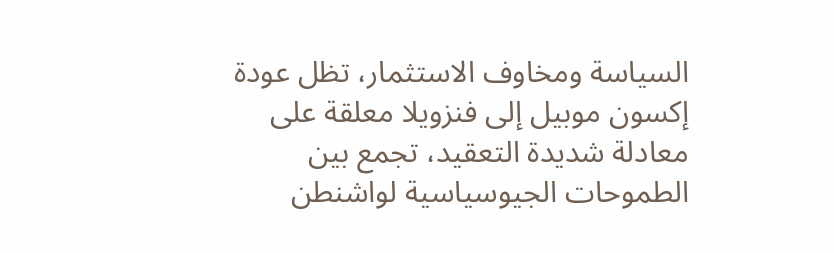السياسة ومخاوف الاستثمار، تظل عودة إكسون موبيل إلى فنزويلا معلقة على معادلة شديدة التعقيد، تجمع بين الطموحات الجيوسياسية لواشنطن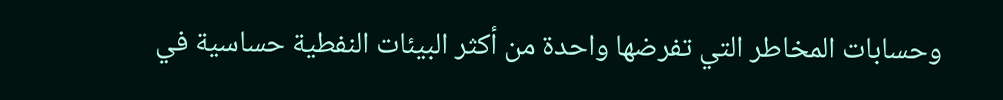وحسابات المخاطر التي تفرضها واحدة من أكثر البيئات النفطية حساسية في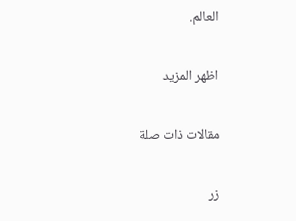العالم.

اظهر المزيد

مقالات ذات صلة

زر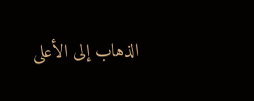الذهاب إلى الأعلى